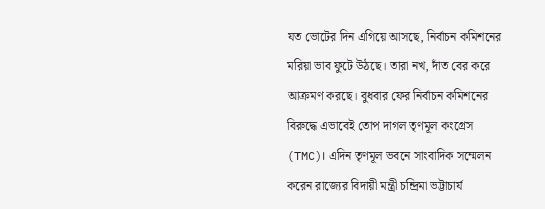যত ভোটের দিন এগিয়ে আসছে, নির্বাচন কমিশনের মরিয়া ভাব ফুটে উঠছে। তারা নখ, দাঁত বের করে আক্রমণ করছে। বুধবার ফের নির্বাচন কমিশনের বিরুদ্ধে এভাবেই তোপ দাগল তৃণমূল কংগ্রেস (TMC)। এদিন তৃণমূল ভবনে সাংবাদিক সম্মেলন করেন রাজ্যের বিদায়ী মন্ত্রী চন্দ্রিমা ভট্টাচার্য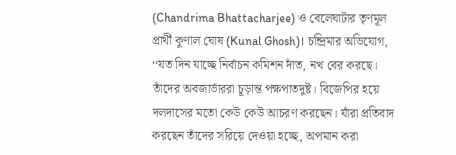(Chandrima Bhattacharjee) ও বেলেঘাটার তৃণমূল প্রার্থী কুণাল ঘোষ (Kunal Ghosh)। চন্দ্রিমার অভিযোগ, ‘‘যত দিন যাচ্ছে নির্বাচন কমিশন দাঁত, নখ বের করছে। তাঁদের অবজার্ভাররা চূড়ান্ত পক্ষপাতদুষ্ট। বিজেপির হয়ে দলদাসের মতো কেউ কেউ আচরণ করছেন। যাঁরা প্রতিবাদ করছেন তাঁদের সরিয়ে দেওয়া হচ্ছে, অপমান করা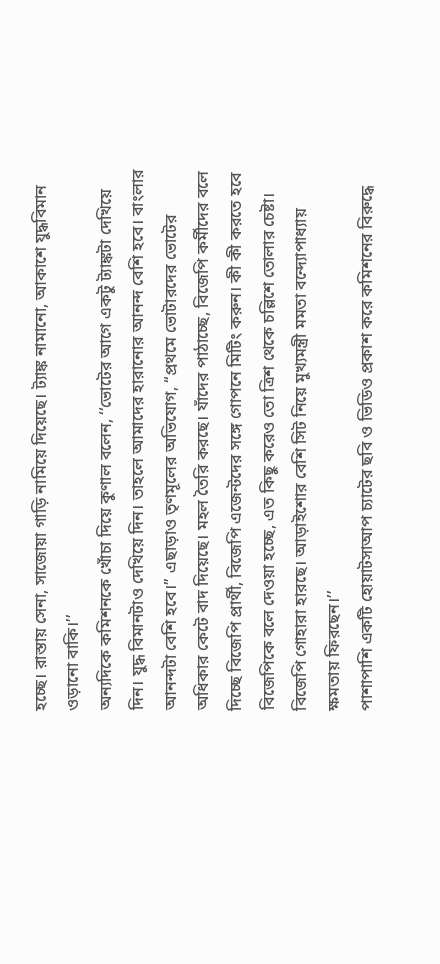হচ্ছে। রাস্তায় সেনা, সাজোয়া গাড়ি নামিয়ে দিয়েছে। ট্যাঙ্ক নামানো, আকাশে যুদ্ধবিমান ওড়ানো বাকি।’’
অন্যদিকে কমিশনকে খোঁচা দিয়ে কুণাল বলেন, ‘‘ভোটের আগে একটু ট্যাঙ্কটা দেখিয়ে দিন। যুদ্ধ বিমানটাও দেখিয়ে দিন। তাহলে আমাদের হারানোর আনন্দ বেশি হবে। বাংলার আনন্দটা বেশি হবে।’’ এছাড়াও তৃণমূলের অভিযোগ, ‘‘প্রথমে ভোটারদের ভোটের অধিকার কেটে বাদ দিয়েছে। মহল তৈরি করছে। যাঁদের পাঠাচ্ছে, বিজেপি কর্মীদের বলে দিচ্ছে বিজেপি প্রার্থী, বিজেপি এজেন্টদের সঙ্গে গোপনে মিটিং করুন। কী কী করতে হবে বিজেপিকে বলে দেওয়া হচ্ছে, এত কিছু করেও তো ত্রিশ থেকে চল্লিশে তোলার চেষ্টা। বিজেপি গোহারা হারছে। আড়াইশোর বেশি সিট নিয়ে মুখ্যমন্ত্রী মমতা বন্দ্যোপাধ্যায় ক্ষমতায় ফিরছেন।’’
পাশাপাশি একটি হোয়াটসাআপ চ্যাটের ছবি ও ভিডিও প্রকাশ করে কমিশনের বিরুদ্ধে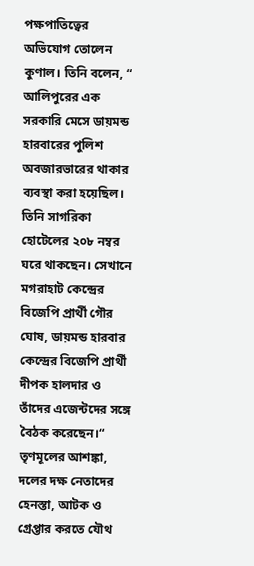পক্ষপাতিত্বের অভিযোগ তোলেন কুণাল। তিনি বলেন, “ আলিপুরের এক সরকারি মেসে ডায়মন্ড হারবারের পুলিশ অবজারভারের থাকার ব্যবস্থা করা হয়েছিল। তিনি সাগরিকা হোটেলের ২০৮ নম্বর ঘরে থাকছেন। সেখানে মগরাহাট কেন্দ্রের বিজেপি প্রার্থী গৌর ঘোষ, ডায়মন্ড হারবার কেন্দ্রের বিজেপি প্রার্থী দীপক হালদার ও তাঁদের এজেন্টদের সঙ্গে বৈঠক করেছেন।“ তৃণমূলের আশঙ্কা, দলের দক্ষ নেতাদের হেনস্তা, আটক ও গ্রেপ্তার করতে যৌথ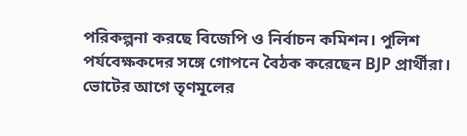পরিকল্পনা করছে বিজেপি ও নির্বাচন কমিশন। পুলিশ পর্যবেক্ষকদের সঙ্গে গোপনে বৈঠক করেছেন BJP প্রার্থীরা। ভোটের আগে তৃণমূলের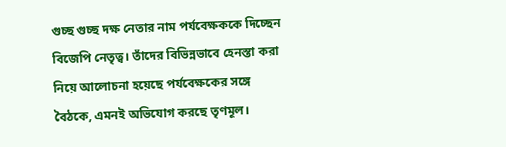গুচ্ছ গুচ্ছ দক্ষ নেতার নাম পর্যবেক্ষককে দিচ্ছেন বিজেপি নেতৃত্ব। তাঁদের বিভিন্নভাবে হেনস্তা করা নিয়ে আলোচনা হয়েছে পর্যবেক্ষকের সঙ্গে বৈঠকে, এমনই অভিযোগ করছে তৃণমূল।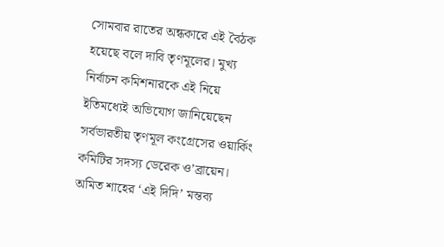সোমবার রাতের অন্ধকারে এই বৈঠক হয়েছে বলে দাবি তৃণমূলের। মুখ্য নির্বাচন কমিশনারকে এই নিয়ে ইতিমধ্যেই অভিযোগ জানিয়েছেন সর্বভারতীয় তৃণমূল কংগ্রেসের ওয়ার্কিং কমিটির সদস্য ডেরেক ও’ব্রায়েন।
অমিত শাহের ‘এই দিদি’ মন্তব্য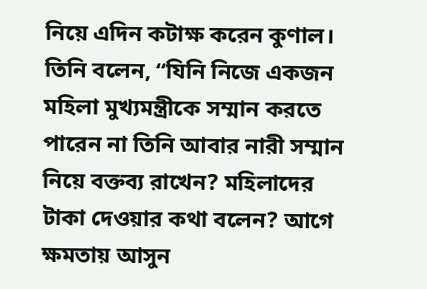নিয়ে এদিন কটাক্ষ করেন কুণাল। তিনি বলেন, ‘‘যিনি নিজে একজন মহিলা মুখ্যমন্ত্রীকে সম্মান করতে পারেন না তিনি আবার নারী সম্মান নিয়ে বক্তব্য রাখেন? মহিলাদের টাকা দেওয়ার কথা বলেন? আগে ক্ষমতায় আসুন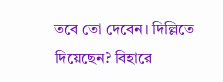তবে তো দেবেন। দিল্লিতে দিয়েছেন? বিহারে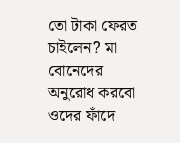তো টাকা ফেরত চাইলেন? মা বোনেদের অনুরোধ করবো ওদের ফাঁদে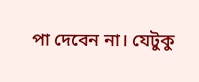পা দেবেন না। যেটুকু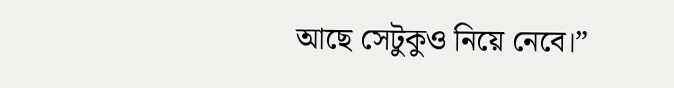আছে সেটুকুও নিয়ে নেবে।”